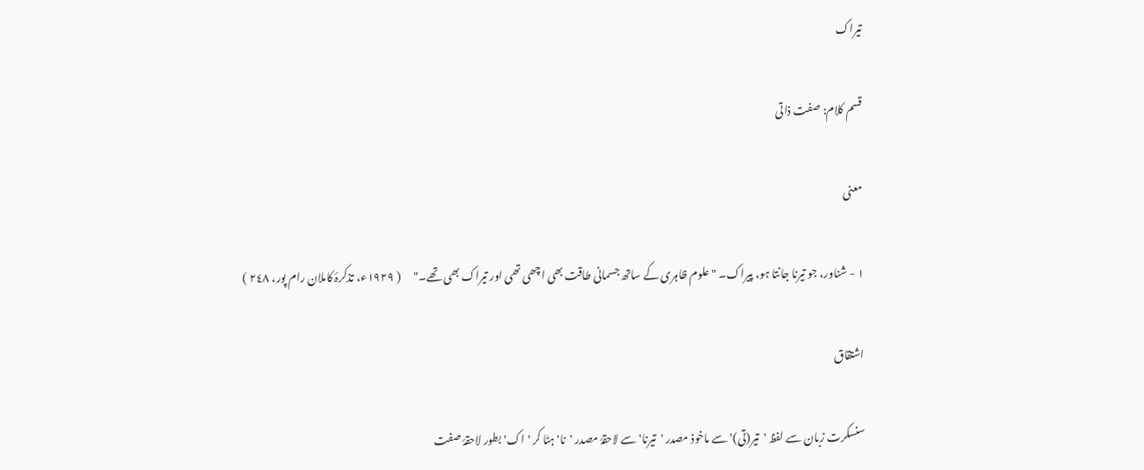تیراک

قسم کلام: صفت ذاتی

معنی

١ - شناور، جو تیرنا جانتا ہو، پیراک۔ "علوم ظاہری کے ساتھ جسمانی طاقت بھی اچھی تھی اور تیراک بھی تھے۔"      ( ١٩٢٩ء، تذکرۂ کاملان رام پور، ٢٤٨ )

اشتقاق

سنسکرت زبان سے لفظ 'تیر(تی)' سے ماخوذ مصدر 'تیرنا' سے لاحقۂ مصدر 'نا' ہٹا کر 'اک' بطور لاحقۂ صفت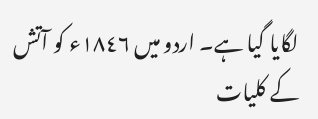لگایا گیا ہے۔ اردو میں ١٨٤٦ء کو آتش کے کلیات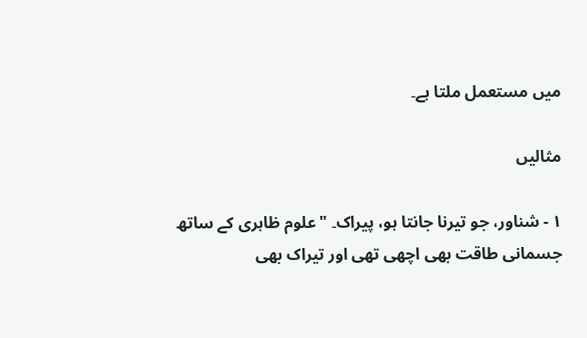میں مستعمل ملتا ہے۔

مثالیں

١ - شناور، جو تیرنا جانتا ہو، پیراک۔ "علوم ظاہری کے ساتھ جسمانی طاقت بھی اچھی تھی اور تیراک بھی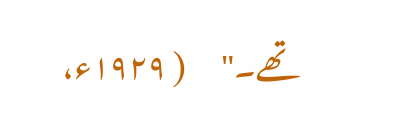تھے۔"      ( ١٩٢٩ء،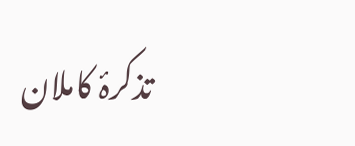تذکرۂ کاملان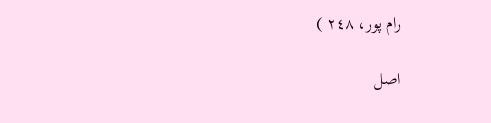رام پور، ٢٤٨ )

اصل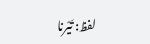لفظ: تَیْرنا